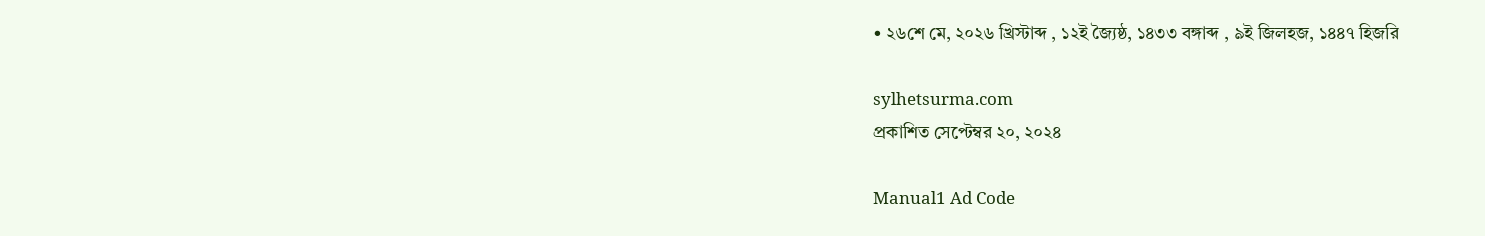• ২৬শে মে, ২০২৬ খ্রিস্টাব্দ , ১২ই জ্যৈষ্ঠ, ১৪৩৩ বঙ্গাব্দ , ৯ই জিলহজ, ১৪৪৭ হিজরি

sylhetsurma.com
প্রকাশিত সেপ্টেম্বর ২০, ২০২৪

Manual1 Ad Code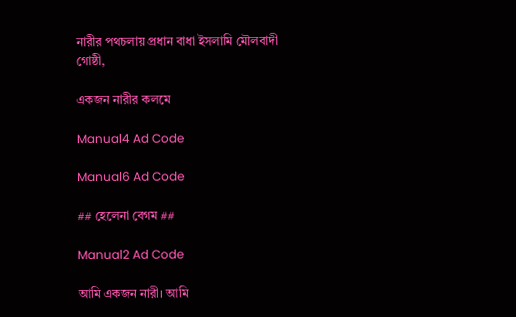নারীর পথচলায় প্রধান বাধা ইসলামি মৌলবাদী গোষ্ঠী,

একজন নারীর কলমে

Manual4 Ad Code

Manual6 Ad Code

## হেলেনা বেগম ##

Manual2 Ad Code

আমি একজন নারী। আমি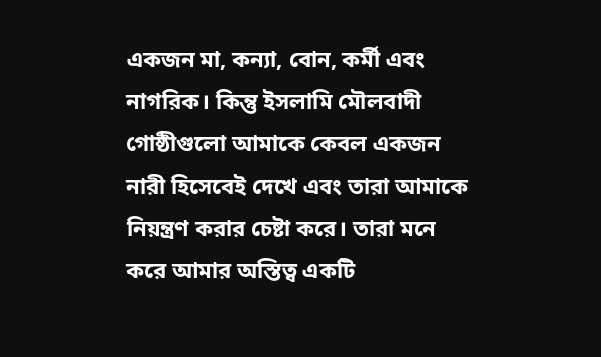একজন মা, কন্যা, বোন, কর্মী এবং নাগরিক। কিন্তু ইসলামি মৌলবাদী গোষ্ঠীগুলো আমাকে কেবল একজন নারী হিসেবেই দেখে এবং তারা আমাকে নিয়ন্ত্রণ করার চেষ্টা করে। তারা মনে করে আমার অস্তিত্ব একটি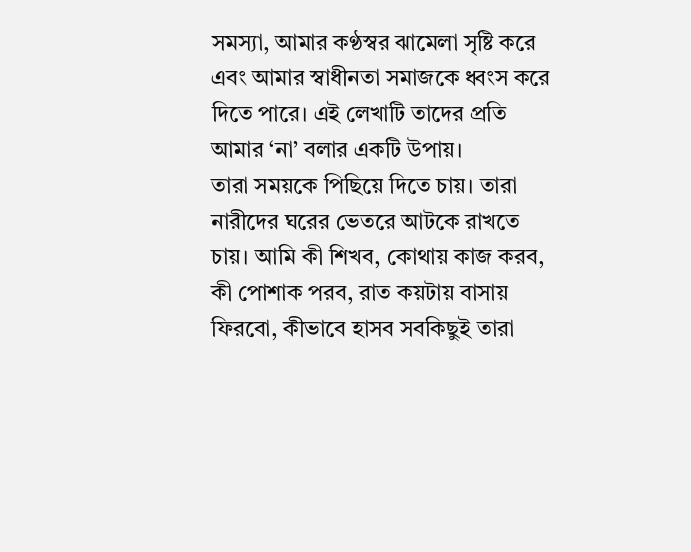সমস্যা, আমার কণ্ঠস্বর ঝামেলা সৃষ্টি করে এবং আমার স্বাধীনতা সমাজকে ধ্বংস করে দিতে পারে। এই লেখাটি তাদের প্রতি আমার ‘না’ বলার একটি উপায়।
তারা সময়কে পিছিয়ে দিতে চায়। তারা নারীদের ঘরের ভেতরে আটকে রাখতে চায়। আমি কী শিখব, কোথায় কাজ করব, কী পোশাক পরব, রাত কয়টায় বাসায় ফিরবো, কীভাবে হাসব সবকিছুই তারা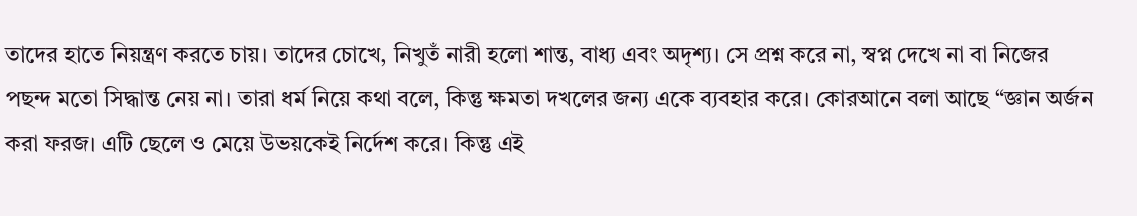তাদের হাতে নিয়ন্ত্রণ করতে চায়। তাদের চোখে, নিখুতঁ নারী হলো শান্ত, বাধ্য এবং অদৃশ্য। সে প্রশ্ন করে না, স্বপ্ন দেখে না বা নিজের পছন্দ মতো সিদ্ধান্ত নেয় না। তারা ধর্ম নিয়ে কথা বলে, কিন্তু ক্ষমতা দখলের জন্য একে ব্যবহার করে। কোরআনে বলা আছে “জ্ঞান অর্জন করা ফরজ। এটি ছেলে ও মেয়ে উভয়কেই নির্দেশ করে। কিন্তু এই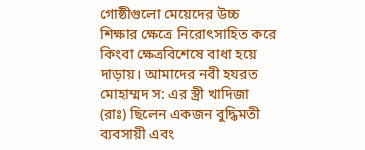গোষ্ঠীগুলো মেয়েদের উচ্চ শিক্ষার ক্ষেত্রে নিরোৎসাহিত করে কিংবা ক্ষেত্রবিশেষে বাধা হয়ে দাড়ায়। আমাদের নবী হযরত মোহাম্মদ স: এর স্ত্রী খাদিজা (রাঃ) ছিলেন একজন বুদ্ধিমতী ব্যবসায়ী এবং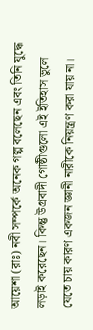আয়েশা (রাঃ) নবী সম্পর্কে অনেক গল্প বলেছেন এবং তিনি যুদ্ধে লড়াই করেছেন। কিন্তু উগ্রবাদী গোষ্ঠীগুলো এই ইতিহাস ভুলে যেতে চায় কারণ একজন জ্ঞানী নারীকে নিয়ন্ত্রণ করা যায় না।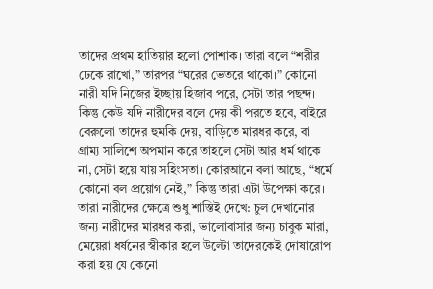তাদের প্রথম হাতিয়ার হলো পোশাক। তারা বলে “শরীর ঢেকে রাখো,” তারপর “ঘরের ভেতরে থাকো।” কোনো নারী যদি নিজের ইচ্ছায় হিজাব পরে, সেটা তার পছন্দ। কিন্তু কেউ যদি নারীদের বলে দেয় কী পরতে হবে, বাইরে বেরুলো তাদের হুমকি দেয়, বাড়িতে মারধর করে, বা গ্রাম্য সালিশে অপমান করে তাহলে সেটা আর ধর্ম থাকে না, সেটা হয়ে যায় সহিংসতা। কোরআনে বলা আছে, “ধর্মে কোনো বল প্রয়োগ নেই,” কিন্তু তারা এটা উপেক্ষা করে। তারা নারীদের ক্ষেত্রে শুধু শাস্তিই দেখে: চুল দেখানোর জন্য নারীদের মারধর করা, ভালোবাসার জন্য চাবুক মারা, মেয়েরা ধর্ষনের স্বীকার হলে উল্টো তাদেরকেই দোষারোপ করা হয় যে কেনো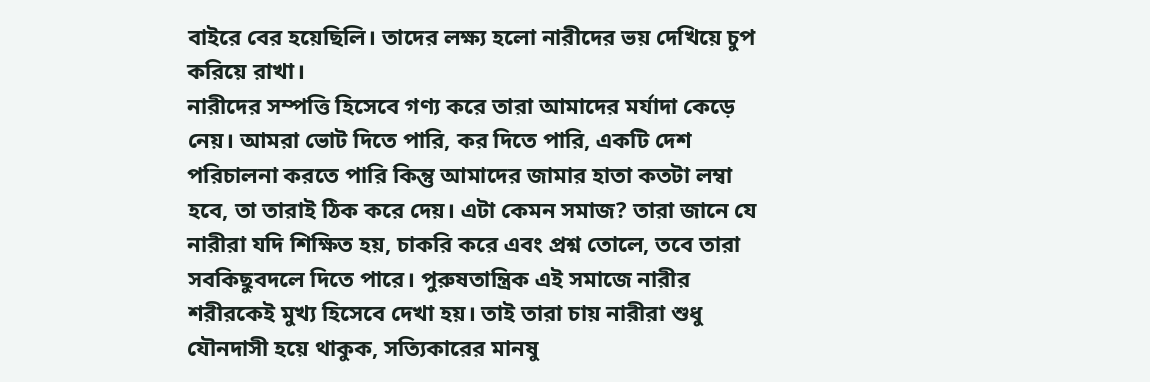বাইরে বের হয়েছিলি। তাদের লক্ষ্য হলো নারীদের ভয় দেখিয়ে চুপ করিয়ে রাখা।
নারীদের সম্পত্তি হিসেবে গণ্য করে তারা আমাদের মর্যাদা কেড়ে নেয়। আমরা ভোট দিতে পারি, কর দিতে পারি, একটি দেশ পরিচালনা করতে পারি কিন্তু আমাদের জামার হাতা কতটা লম্বা হবে, তা তারাই ঠিক করে দেয়। এটা কেমন সমাজ? তারা জানে যে নারীরা যদি শিক্ষিত হয়, চাকরি করে এবং প্রশ্ন তোলে, তবে তারা সবকিছুবদলে দিতে পারে। পুরুষতান্ত্রিক এই সমাজে নারীর শরীরকেই মুখ্য হিসেবে দেখা হয়। তাই তারা চায় নারীরা শুধু যৌনদাসী হয়ে থাকুক, সত্যিকারের মানষু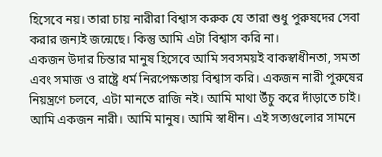হিসেবে নয়। তারা চায় নারীরা বিশ্বাস করুক যে তারা শুধু পুরুষদের সেবা করার জন্যই জন্মেছে। কিন্তু আমি এটা বিশ্বাস করি না।
একজন উদার চিন্তার মানুষ হিসেবে আমি সবসময়ই বাকস্বাধীনতা, সমতা এবং সমাজ ও রাষ্ট্রে ধর্ম নিরপেক্ষতায় বিশ্বাস করি। একজন নারী পুরুষের নিয়ন্ত্রণে চলবে, এটা মানতে রাজি নই। আমি মাথা উঁচু করে দাঁড়াতে চাই। আমি একজন নারী। আমি মানুষ। আমি স্বাধীন। এই সত্যগুলোর সামনে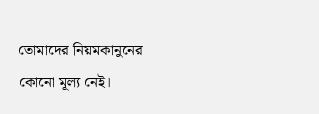তোমাদের নিয়মকানুনের কোনো মূল্য নেই।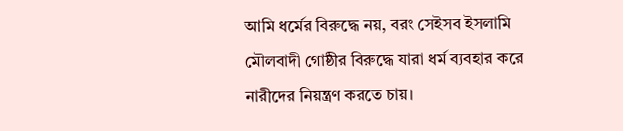আমি ধর্মের বিরুদ্ধে নয়, বরং সেইসব ইসলামি মৌলবাদী গোষ্ঠীর বিরুদ্ধে যারা ধর্ম ব্যবহার করে নারীদের নিয়ন্ত্রণ করতে চায়।